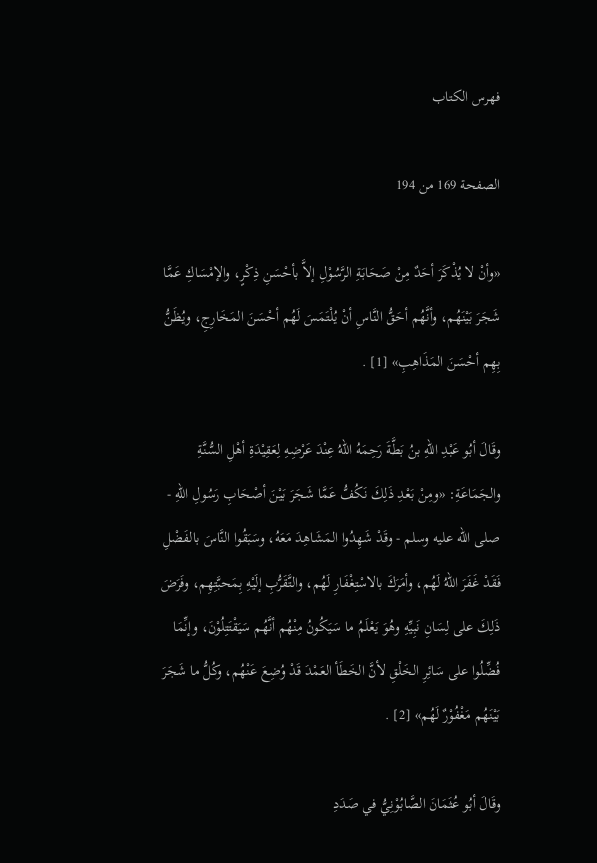فهرس الكتاب

الصفحة 169 من 194

«وأنْ لا يُذْكَرَ أحَدٌ مِنْ صَحَابَةِ الرَّسُوْلِ إلاَّ بأحْسَنِ ذِكْرٍ، والإمْسَاكِ عَمَّا شَجَرَ بَيْنَهُم، وأنَّهُم أحَقُّ النَّاسِ أنْ يُلْتَمَسَ لَهُم أحْسَنَ المَخَارِجِ، ويُظَنُّ بِهِم أحْسَنَ المَذَاهِبِ» [1] .

وقَالَ أبُو عَبْدِ اللهِ بنُ بَطَّةَ رَحِمَهُ اللهُ عِنْدَ عَرْضِهِ لِعَقِيْدَةِ أهْلِ السُّنَّةِ والجَمَاعَةِ: «ومِنْ بَعْدِ ذَلِكَ نَكُفُّ عَمَّا شَجَرَ بَيْنَ أصْحَابِ رَسُولِ اللهِ - صلى الله عليه وسلم - وقَدْ شَهِدُوا المَشَاهِدَ مَعَهُ، وسَبَقُوا النَّاسَ بالفَضْلِ فَقَدْ غَفَرَ اللهُ لَهُم، وأمَرَكَ بالاسْتِغْفَارِ لَهُم، والتَّقَرُّبِ إلَيْهِ بِمَحبَّتِهِم، وفَرَضَ ذَلِكَ على لِسَانِ نَبِيِّهِ وهُوَ يَعْلَمُ ما سَيَكُونُ مِنْهُم أنَّهُم سَيَقْتَتِلُوْنَ، وإنِّمَا فُضِّلُوا على سَائِرِ الخَلْقِ لأنَّ الخَطَأ العَمْدَ قَدْ وُضِعَ عَنْهُم، وكُلُّ ما شَجَرَ بَيْنَهُم مَغْفُوْرٌ لَهُم» [2] .

وقَالَ أبُو عُثَمَانَ الصَّابُوْنِيُّ في صَدَدِ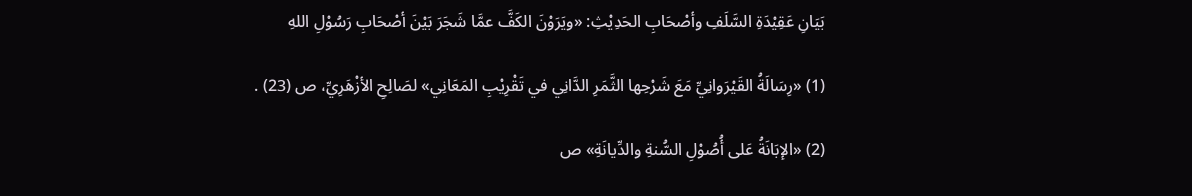بَيَانِ عَقِيْدَةِ السَّلَفِ وأصْحَابِ الحَدِيْثِ: «ويَرَوْنَ الكَفَّ عمَّا شَجَرَ بَيْنَ أصْحَابِ رَسُوْلِ اللهِ

(1) «رِسَالَةُ القَيْرَوانِيِّ مَعَ شَرْحِها الثَّمَرِ الدَّانِي في تَقْرِيْبِ المَعَانِي» لصَالِحِ الأزْهَرِيِّ، ص (23) .

(2) «الإبَانَةُ عَلى أُصُوْلِ السُّنةِ والدِّيانَةِ» ص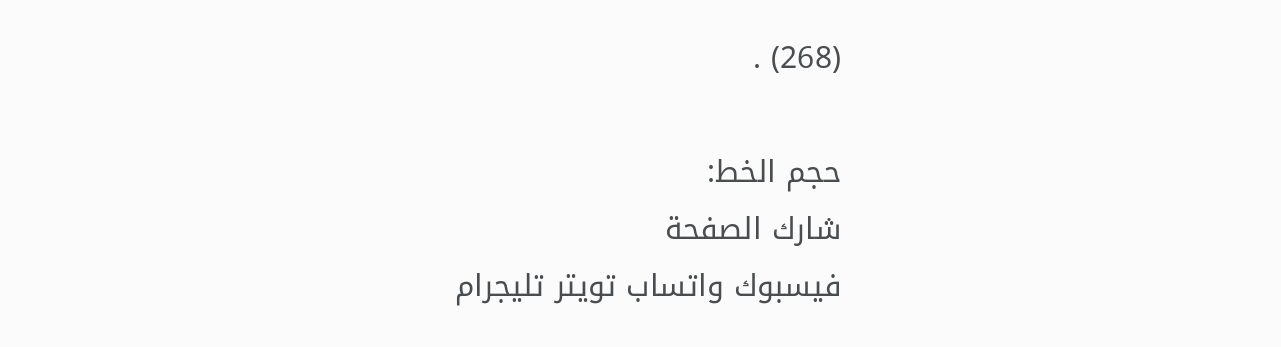(268) .

حجم الخط:
شارك الصفحة
فيسبوك واتساب تويتر تليجرام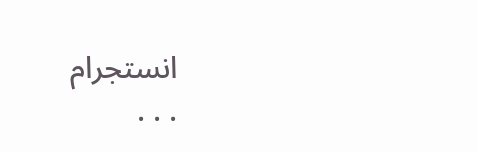انستجرام
. . .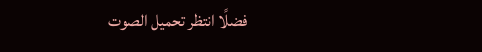فضلًا انتظر تحميل الصوت